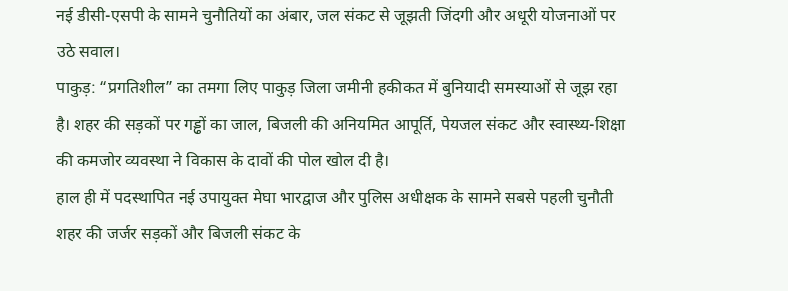नई डीसी-एसपी के सामने चुनौतियों का अंबार, जल संकट से जूझती जिंदगी और अधूरी योजनाओं पर उठे सवाल।
पाकुड़: “प्रगतिशील” का तमगा लिए पाकुड़ जिला जमीनी हकीकत में बुनियादी समस्याओं से जूझ रहा है। शहर की सड़कों पर गड्ढों का जाल, बिजली की अनियमित आपूर्ति, पेयजल संकट और स्वास्थ्य-शिक्षा की कमजोर व्यवस्था ने विकास के दावों की पोल खोल दी है।
हाल ही में पदस्थापित नई उपायुक्त मेघा भारद्वाज और पुलिस अधीक्षक के सामने सबसे पहली चुनौती शहर की जर्जर सड़कों और बिजली संकट के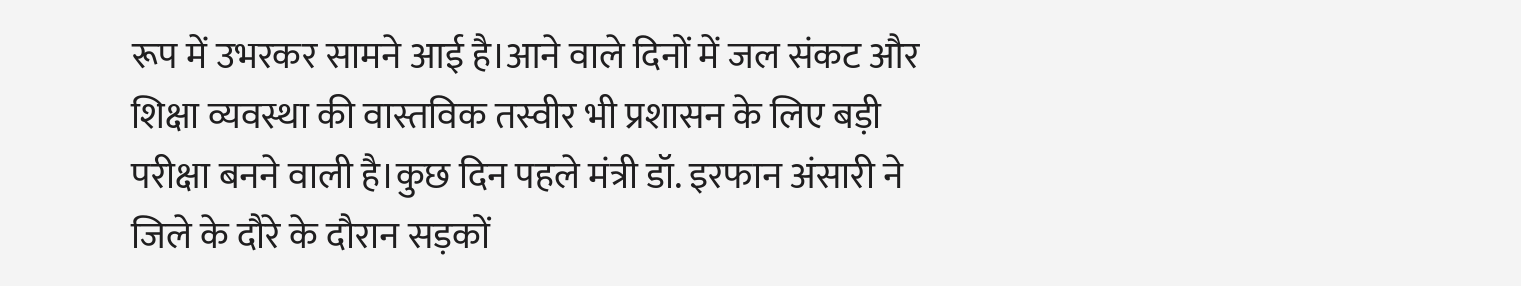रूप में उभरकर सामने आई है।आने वाले दिनों में जल संकट और शिक्षा व्यवस्था की वास्तविक तस्वीर भी प्रशासन के लिए बड़ी परीक्षा बनने वाली है।कुछ दिन पहले मंत्री डॉ. इरफान अंसारी ने जिले के दौरे के दौरान सड़कों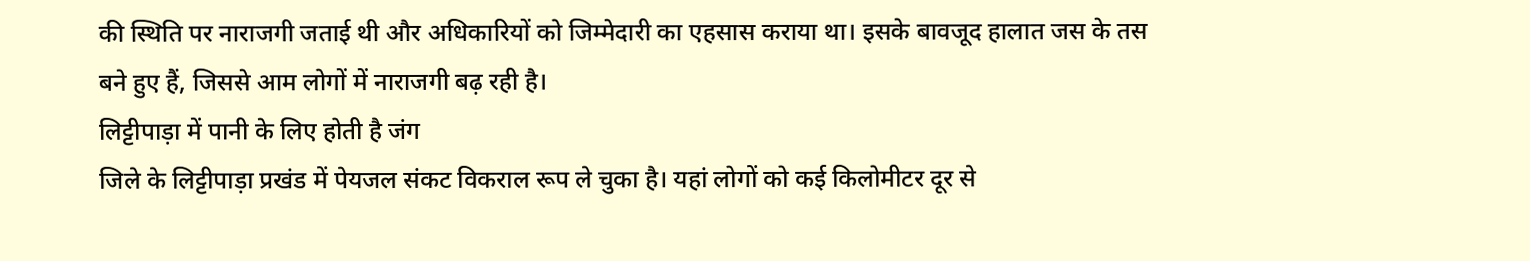की स्थिति पर नाराजगी जताई थी और अधिकारियों को जिम्मेदारी का एहसास कराया था। इसके बावजूद हालात जस के तस बने हुए हैं, जिससे आम लोगों में नाराजगी बढ़ रही है।
लिट्टीपाड़ा में पानी के लिए होती है जंग
जिले के लिट्टीपाड़ा प्रखंड में पेयजल संकट विकराल रूप ले चुका है। यहां लोगों को कई किलोमीटर दूर से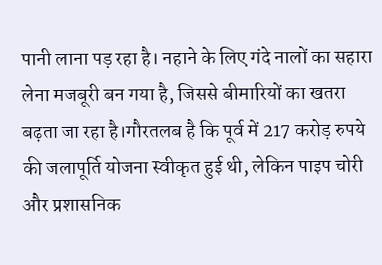पानी लाना पड़ रहा है। नहाने के लिए गंदे नालों का सहारा लेना मजबूरी बन गया है, जिससे बीमारियों का खतरा बढ़ता जा रहा है।गौरतलब है कि पूर्व में 217 करोड़ रुपये की जलापूर्ति योजना स्वीकृत हुई थी, लेकिन पाइप चोरी और प्रशासनिक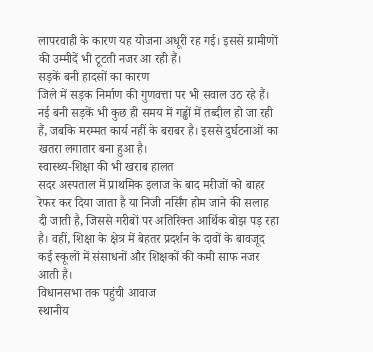लापरवाही के कारण यह योजना अधूरी रह गई। इससे ग्रामीणों की उम्मीदें भी टूटती नजर आ रही हैं।
सड़कें बनी हादसों का कारण
जिले में सड़क निर्माण की गुणवत्ता पर भी सवाल उठ रहे हैं। नई बनी सड़कें भी कुछ ही समय में गड्ढों में तब्दील हो जा रही हैं, जबकि मरम्मत कार्य नहीं के बराबर है। इससे दुर्घटनाओं का खतरा लगातार बना हुआ है।
स्वास्थ्य-शिक्षा की भी खराब हालत
सदर अस्पताल में प्राथमिक इलाज के बाद मरीजों को बाहर रेफर कर दिया जाता है या निजी नर्सिंग होम जाने की सलाह दी जाती है, जिससे गरीबों पर अतिरिक्त आर्थिक बोझ पड़ रहा है। वहीं, शिक्षा के क्षेत्र में बेहतर प्रदर्शन के दावों के बावजूद कई स्कूलों में संसाधनों और शिक्षकों की कमी साफ नजर आती है।
विधानसभा तक पहुंची आवाज
स्थानीय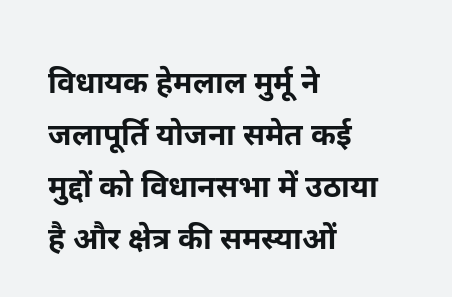विधायक हेमलाल मुर्मू ने जलापूर्ति योजना समेत कई मुद्दों को विधानसभा में उठाया है और क्षेत्र की समस्याओं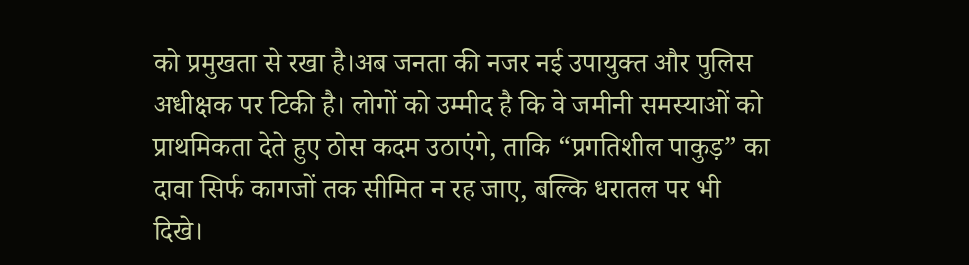को प्रमुखता से रखा है।अब जनता की नजर नई उपायुक्त और पुलिस अधीक्षक पर टिकी है। लोगों को उम्मीद है कि वे जमीनी समस्याओं को प्राथमिकता देते हुए ठोस कदम उठाएंगे, ताकि “प्रगतिशील पाकुड़” का दावा सिर्फ कागजों तक सीमित न रह जाए, बल्कि धरातल पर भी दिखे।